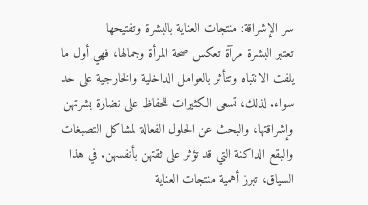سر الإشراقة: منتجات العناية بالبشرة وتفتيحها
تعتبر البشرة مرآة تعكس صحة المرأة وجمالها، فهي أول ما يلفت الانتباه وتتأثر بالعوامل الداخلية والخارجية على حد سواء. لذلك، تسعى الكثيرات للحفاظ على نضارة بشرتهن وإشراقتها، والبحث عن الحلول الفعالة لمشاكل التصبغات والبقع الداكنة التي قد تؤثر على ثقتهن بأنفسهن. في هذا السياق، تبرز أهمية منتجات العناية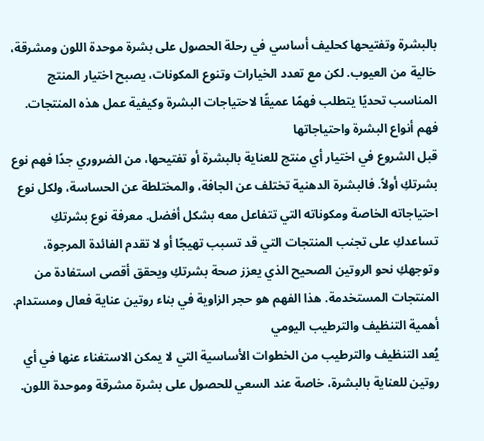بالبشرة وتفتيحها كحليف أساسي في رحلة الحصول على بشرة موحدة اللون ومشرقة، خالية من العيوب. لكن مع تعدد الخيارات وتنوع المكونات، يصبح اختيار المنتج المناسب تحديًا يتطلب فهمًا عميقًا لاحتياجات البشرة وكيفية عمل هذه المنتجات.
فهم أنواع البشرة واحتياجاتها
قبل الشروع في اختيار أي منتج للعناية بالبشرة أو تفتيحها، من الضروري جدًا فهم نوع بشرتكِ أولاً. فالبشرة الدهنية تختلف عن الجافة، والمختلطة عن الحساسة، ولكل نوع احتياجاته الخاصة ومكوناته التي تتفاعل معه بشكل أفضل. معرفة نوع بشرتكِ تساعدكِ على تجنب المنتجات التي قد تسبب تهيجًا أو لا تقدم الفائدة المرجوة، وتوجهكِ نحو الروتين الصحيح الذي يعزز صحة بشرتكِ ويحقق أقصى استفادة من المنتجات المستخدمة. هذا الفهم هو حجر الزاوية في بناء روتين عناية فعال ومستدام.
أهمية التنظيف والترطيب اليومي
يُعد التنظيف والترطيب من الخطوات الأساسية التي لا يمكن الاستغناء عنها في أي روتين للعناية بالبشرة، خاصة عند السعي للحصول على بشرة مشرقة وموحدة اللون.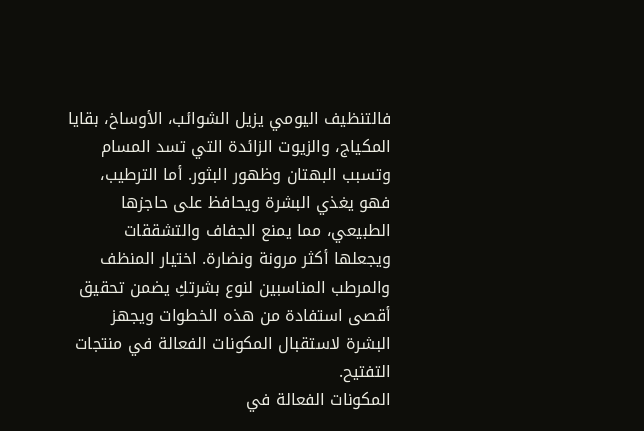فالتنظيف اليومي يزيل الشوائب، الأوساخ، بقايا المكياج، والزيوت الزائدة التي تسد المسام وتسبب البهتان وظهور البثور. أما الترطيب، فهو يغذي البشرة ويحافظ على حاجزها الطبيعي، مما يمنع الجفاف والتشققات ويجعلها أكثر مرونة ونضارة. اختيار المنظف والمرطب المناسبين لنوع بشرتكِ يضمن تحقيق أقصى استفادة من هذه الخطوات ويجهز البشرة لاستقبال المكونات الفعالة في منتجات التفتيح.
المكونات الفعالة في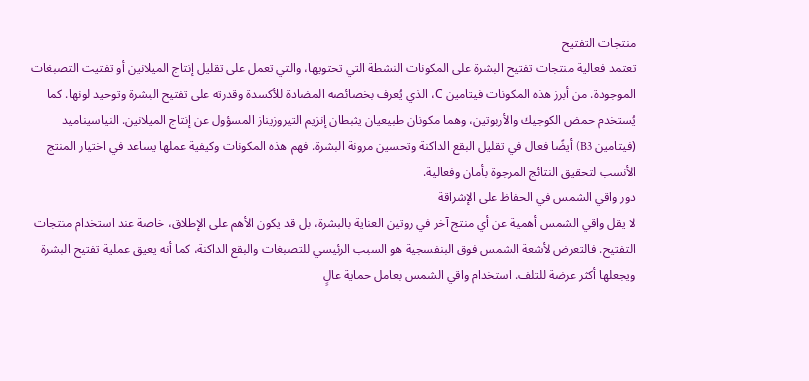منتجات التفتيح
تعتمد فعالية منتجات تفتيح البشرة على المكونات النشطة التي تحتويها، والتي تعمل على تقليل إنتاج الميلانين أو تفتيت التصبغات الموجودة. من أبرز هذه المكونات فيتامين C، الذي يُعرف بخصائصه المضادة للأكسدة وقدرته على تفتيح البشرة وتوحيد لونها. كما يُستخدم حمض الكوجيك والأربوتين، وهما مكونان طبيعيان يثبطان إنزيم التيروزيناز المسؤول عن إنتاج الميلانين. النياسيناميد (فيتامين B3) أيضًا فعال في تقليل البقع الداكنة وتحسين مرونة البشرة. فهم هذه المكونات وكيفية عملها يساعد في اختيار المنتج الأنسب لتحقيق النتائج المرجوة بأمان وفعالية.
دور واقي الشمس في الحفاظ على الإشراقة
لا يقل واقي الشمس أهمية عن أي منتج آخر في روتين العناية بالبشرة، بل قد يكون الأهم على الإطلاق، خاصة عند استخدام منتجات التفتيح. فالتعرض لأشعة الشمس فوق البنفسجية هو السبب الرئيسي للتصبغات والبقع الداكنة، كما أنه يعيق عملية تفتيح البشرة ويجعلها أكثر عرضة للتلف. استخدام واقي الشمس بعامل حماية عالٍ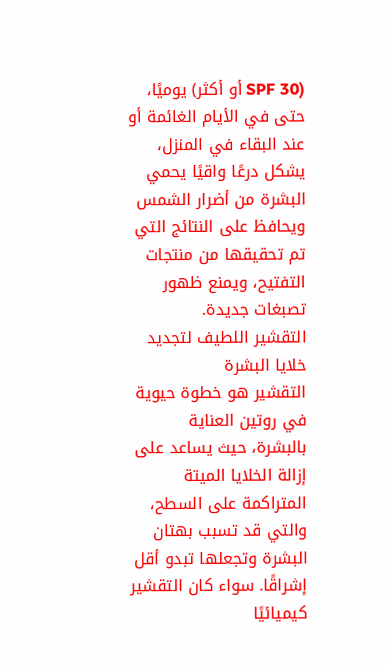(SPF 30 أو أكثر) يوميًا، حتى في الأيام الغائمة أو عند البقاء في المنزل، يشكل درعًا واقيًا يحمي البشرة من أضرار الشمس ويحافظ على النتائج التي تم تحقيقها من منتجات التفتيح، ويمنع ظهور تصبغات جديدة.
التقشير اللطيف لتجديد خلايا البشرة
التقشير هو خطوة حيوية في روتين العناية بالبشرة، حيث يساعد على إزالة الخلايا الميتة المتراكمة على السطح، والتي قد تسبب بهتان البشرة وتجعلها تبدو أقل إشراقًا. سواء كان التقشير كيميائيًا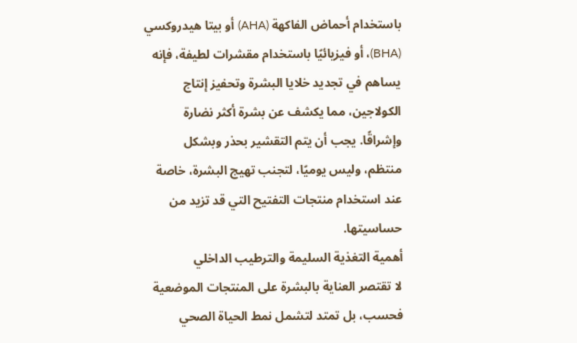باستخدام أحماض الفاكهة (AHA) أو بيتا هيدروكسي (BHA)، أو فيزيائيًا باستخدام مقشرات لطيفة، فإنه يساهم في تجديد خلايا البشرة وتحفيز إنتاج الكولاجين، مما يكشف عن بشرة أكثر نضارة وإشراقًا. يجب أن يتم التقشير بحذر وبشكل منتظم، وليس يوميًا، لتجنب تهيج البشرة، خاصة عند استخدام منتجات التفتيح التي قد تزيد من حساسيتها.
أهمية التغذية السليمة والترطيب الداخلي
لا تقتصر العناية بالبشرة على المنتجات الموضعية فحسب، بل تمتد لتشمل نمط الحياة الصحي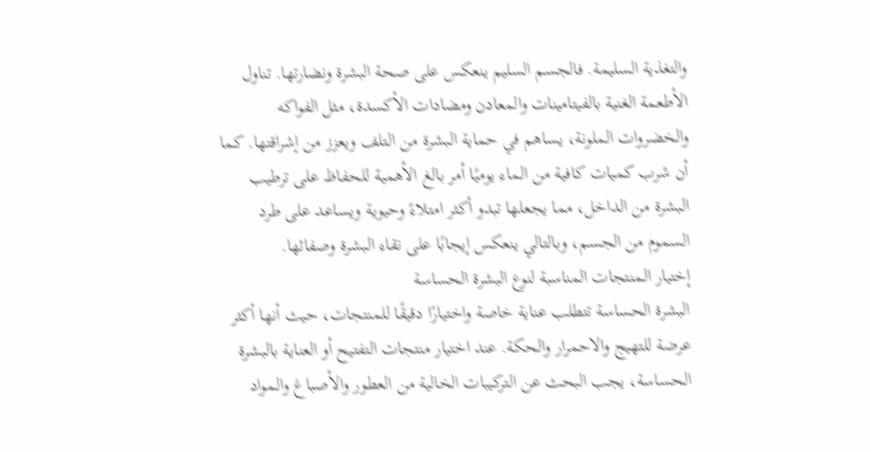والتغذية السليمة. فالجسم السليم ينعكس على صحة البشرة ونضارتها. تناول الأطعمة الغنية بالفيتامينات والمعادن ومضادات الأكسدة، مثل الفواكه والخضروات الملونة، يساهم في حماية البشرة من التلف ويعزز من إشراقتها. كما أن شرب كميات كافية من الماء يوميًا أمر بالغ الأهمية للحفاظ على ترطيب البشرة من الداخل، مما يجعلها تبدو أكثر امتلاءً وحيوية ويساعد على طرد السموم من الجسم، وبالتالي ينعكس إيجابًا على نقاء البشرة وصفائها.
إختيار المنتجات المناسبة لنوع البشرة الحساسة
البشرة الحساسة تتطلب عناية خاصة واختيارًا دقيقًا للمنتجات، حيث أنها أكثر عرضة للتهيج والاحمرار والحكة. عند اختيار منتجات التفتيح أو العناية بالبشرة الحساسة، يجب البحث عن التركيبات الخالية من العطور والأصباغ والمواد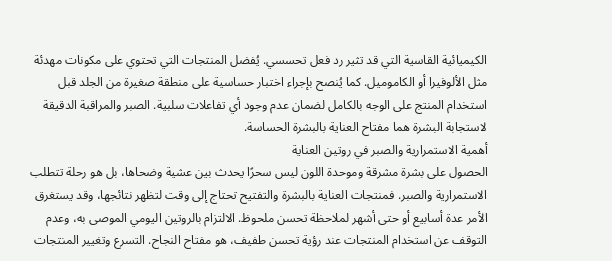الكيميائية القاسية التي قد تثير رد فعل تحسسي. يُفضل المنتجات التي تحتوي على مكونات مهدئة مثل الألوفيرا أو الكاموميل. كما يُنصح بإجراء اختبار حساسية على منطقة صغيرة من الجلد قبل استخدام المنتج على الوجه بالكامل لضمان عدم وجود أي تفاعلات سلبية. الصبر والمراقبة الدقيقة لاستجابة البشرة هما مفتاح العناية بالبشرة الحساسة.
أهمية الاستمرارية والصبر في روتين العناية
الحصول على بشرة مشرقة وموحدة اللون ليس سحرًا يحدث بين عشية وضحاها، بل هو رحلة تتطلب الاستمرارية والصبر. فمنتجات العناية بالبشرة والتفتيح تحتاج إلى وقت لتظهر نتائجها، وقد يستغرق الأمر عدة أسابيع أو حتى أشهر لملاحظة تحسن ملحوظ. الالتزام بالروتين اليومي الموصى به، وعدم التوقف عن استخدام المنتجات عند رؤية تحسن طفيف، هو مفتاح النجاح. التسرع وتغيير المنتجات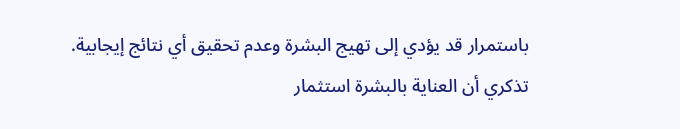باستمرار قد يؤدي إلى تهيج البشرة وعدم تحقيق أي نتائج إيجابية. تذكري أن العناية بالبشرة استثمار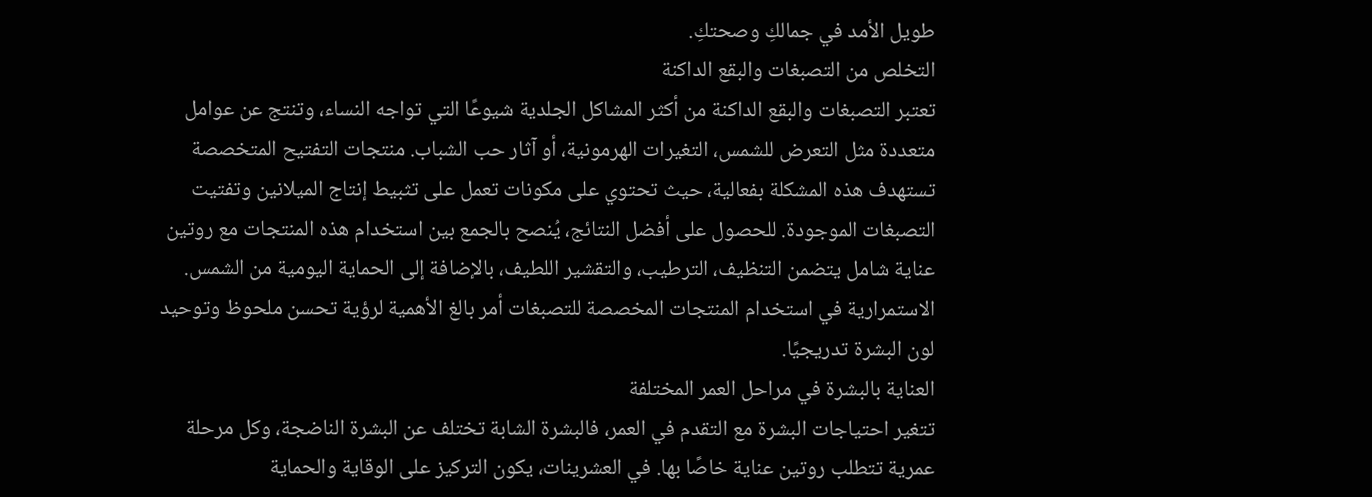طويل الأمد في جمالكِ وصحتكِ.
التخلص من التصبغات والبقع الداكنة
تعتبر التصبغات والبقع الداكنة من أكثر المشاكل الجلدية شيوعًا التي تواجه النساء، وتنتج عن عوامل متعددة مثل التعرض للشمس، التغيرات الهرمونية، أو آثار حب الشباب. منتجات التفتيح المتخصصة تستهدف هذه المشكلة بفعالية، حيث تحتوي على مكونات تعمل على تثبيط إنتاج الميلانين وتفتيت التصبغات الموجودة. للحصول على أفضل النتائج، يُنصح بالجمع بين استخدام هذه المنتجات مع روتين عناية شامل يتضمن التنظيف، الترطيب، والتقشير اللطيف، بالإضافة إلى الحماية اليومية من الشمس. الاستمرارية في استخدام المنتجات المخصصة للتصبغات أمر بالغ الأهمية لرؤية تحسن ملحوظ وتوحيد لون البشرة تدريجيًا.
العناية بالبشرة في مراحل العمر المختلفة
تتغير احتياجات البشرة مع التقدم في العمر، فالبشرة الشابة تختلف عن البشرة الناضجة، وكل مرحلة عمرية تتطلب روتين عناية خاصًا بها. في العشرينات، يكون التركيز على الوقاية والحماية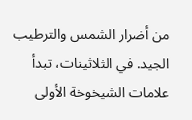من أضرار الشمس والترطيب الجيد. في الثلاثينات، تبدأ علامات الشيخوخة الأولى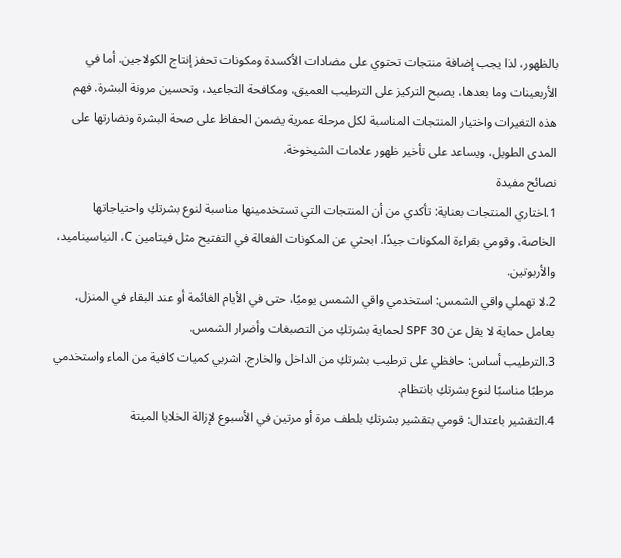بالظهور، لذا يجب إضافة منتجات تحتوي على مضادات الأكسدة ومكونات تحفز إنتاج الكولاجين. أما في الأربعينات وما بعدها، يصبح التركيز على الترطيب العميق، ومكافحة التجاعيد، وتحسين مرونة البشرة. فهم هذه التغيرات واختيار المنتجات المناسبة لكل مرحلة عمرية يضمن الحفاظ على صحة البشرة ونضارتها على المدى الطويل، ويساعد على تأخير ظهور علامات الشيخوخة.
نصائح مفيدة
1.اختاري المنتجات بعناية: تأكدي من أن المنتجات التي تستخدمينها مناسبة لنوع بشرتكِ واحتياجاتها الخاصة، وقومي بقراءة المكونات جيدًا. ابحثي عن المكونات الفعالة في التفتيح مثل فيتامين C، النياسيناميد، والأربوتين.
2.لا تهملي واقي الشمس: استخدمي واقي الشمس يوميًا، حتى في الأيام الغائمة أو عند البقاء في المنزل، بعامل حماية لا يقل عن SPF 30 لحماية بشرتكِ من التصبغات وأضرار الشمس.
3.الترطيب أساس: حافظي على ترطيب بشرتكِ من الداخل والخارج. اشربي كميات كافية من الماء واستخدمي مرطبًا مناسبًا لنوع بشرتكِ بانتظام.
4.التقشير باعتدال: قومي بتقشير بشرتكِ بلطف مرة أو مرتين في الأسبوع لإزالة الخلايا الميتة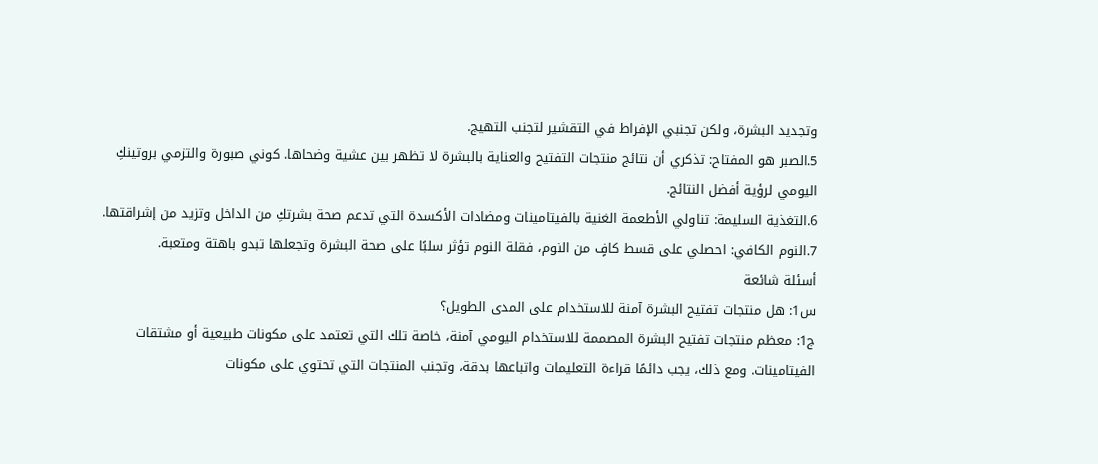وتجديد البشرة، ولكن تجنبي الإفراط في التقشير لتجنب التهيج.
5.الصبر هو المفتاح: تذكري أن نتائج منتجات التفتيح والعناية بالبشرة لا تظهر بين عشية وضحاها. كوني صبورة والتزمي بروتينكِ اليومي لرؤية أفضل النتائج.
6.التغذية السليمة: تناولي الأطعمة الغنية بالفيتامينات ومضادات الأكسدة التي تدعم صحة بشرتكِ من الداخل وتزيد من إشراقتها.
7.النوم الكافي: احصلي على قسط كافٍ من النوم، فقلة النوم تؤثر سلبًا على صحة البشرة وتجعلها تبدو باهتة ومتعبة.
أسئلة شائعة
س1: هل منتجات تفتيح البشرة آمنة للاستخدام على المدى الطويل؟
ج1: معظم منتجات تفتيح البشرة المصممة للاستخدام اليومي آمنة، خاصة تلك التي تعتمد على مكونات طبيعية أو مشتقات الفيتامينات. ومع ذلك، يجب دائمًا قراءة التعليمات واتباعها بدقة، وتجنب المنتجات التي تحتوي على مكونات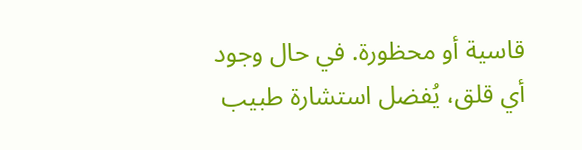قاسية أو محظورة. في حال وجود أي قلق، يُفضل استشارة طبيب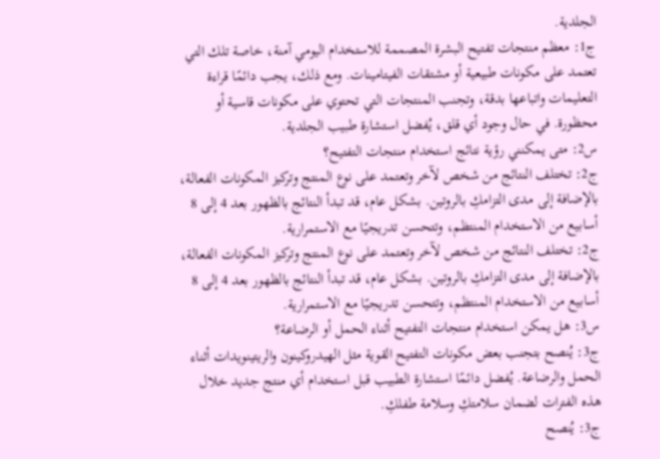الجلدية.
ج1: معظم منتجات تفتيح البشرة المصممة للاستخدام اليومي آمنة، خاصة تلك التي تعتمد على مكونات طبيعية أو مشتقات الفيتامينات. ومع ذلك، يجب دائمًا قراءة التعليمات واتباعها بدقة، وتجنب المنتجات التي تحتوي على مكونات قاسية أو محظورة. في حال وجود أي قلق، يُفضل استشارة طبيب الجلدية.
س2: متى يمكنني رؤية نتائج استخدام منتجات التفتيح؟
ج2: تختلف النتائج من شخص لآخر وتعتمد على نوع المنتج وتركيز المكونات الفعالة، بالإضافة إلى مدى التزامكِ بالروتين. بشكل عام، قد تبدأ النتائج بالظهور بعد 4 إلى 8 أسابيع من الاستخدام المنتظم، وتتحسن تدريجيًا مع الاستمرارية.
ج2: تختلف النتائج من شخص لآخر وتعتمد على نوع المنتج وتركيز المكونات الفعالة، بالإضافة إلى مدى التزامكِ بالروتين. بشكل عام، قد تبدأ النتائج بالظهور بعد 4 إلى 8 أسابيع من الاستخدام المنتظم، وتتحسن تدريجيًا مع الاستمرارية.
س3: هل يمكن استخدام منتجات التفتيح أثناء الحمل أو الرضاعة؟
ج3: يُنصح بتجنب بعض مكونات التفتيح القوية مثل الهيدروكينون والريتينويدات أثناء الحمل والرضاعة. يُفضل دائمًا استشارة الطبيب قبل استخدام أي منتج جديد خلال هذه الفترات لضمان سلامتكِ وسلامة طفلكِ.
ج3: يُنصح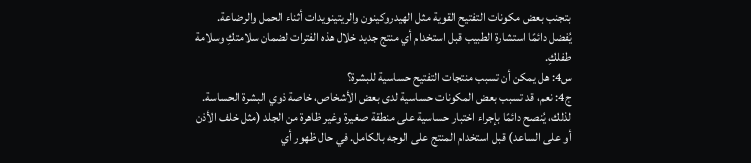بتجنب بعض مكونات التفتيح القوية مثل الهيدروكينون والريتينويدات أثناء الحمل والرضاعة. يُفضل دائمًا استشارة الطبيب قبل استخدام أي منتج جديد خلال هذه الفترات لضمان سلامتكِ وسلامة طفلكِ.
س4: هل يمكن أن تسبب منتجات التفتيح حساسية للبشرة؟
ج4: نعم، قد تسبب بعض المكونات حساسية لدى بعض الأشخاص، خاصة ذوي البشرة الحساسة. لذلك، يُنصح دائمًا بإجراء اختبار حساسية على منطقة صغيرة وغير ظاهرة من الجلد (مثل خلف الأذن أو على الساعد) قبل استخدام المنتج على الوجه بالكامل. في حال ظهور أي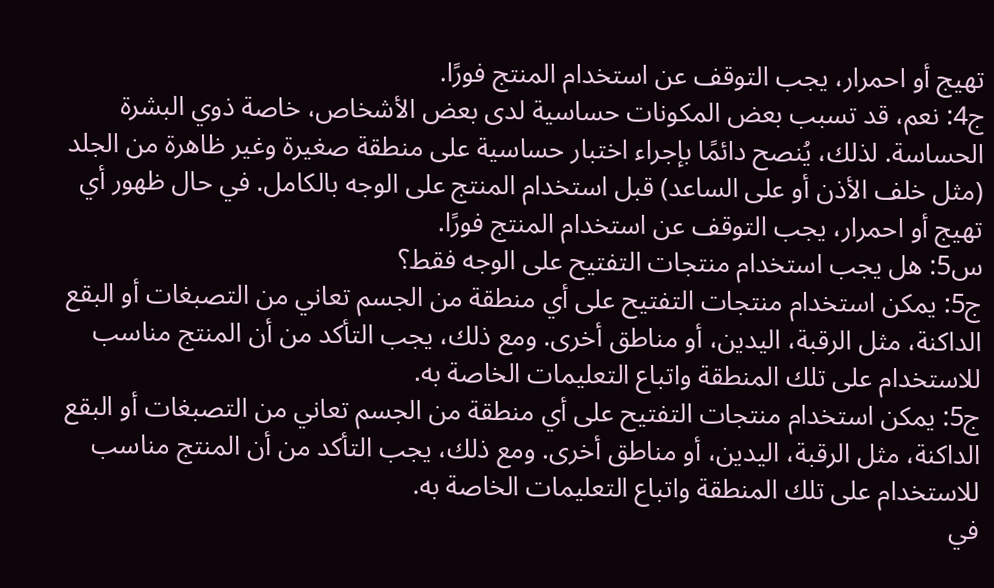تهيج أو احمرار، يجب التوقف عن استخدام المنتج فورًا.
ج4: نعم، قد تسبب بعض المكونات حساسية لدى بعض الأشخاص، خاصة ذوي البشرة الحساسة. لذلك، يُنصح دائمًا بإجراء اختبار حساسية على منطقة صغيرة وغير ظاهرة من الجلد (مثل خلف الأذن أو على الساعد) قبل استخدام المنتج على الوجه بالكامل. في حال ظهور أي تهيج أو احمرار، يجب التوقف عن استخدام المنتج فورًا.
س5: هل يجب استخدام منتجات التفتيح على الوجه فقط؟
ج5: يمكن استخدام منتجات التفتيح على أي منطقة من الجسم تعاني من التصبغات أو البقع الداكنة، مثل الرقبة، اليدين، أو مناطق أخرى. ومع ذلك، يجب التأكد من أن المنتج مناسب للاستخدام على تلك المنطقة واتباع التعليمات الخاصة به.
ج5: يمكن استخدام منتجات التفتيح على أي منطقة من الجسم تعاني من التصبغات أو البقع الداكنة، مثل الرقبة، اليدين، أو مناطق أخرى. ومع ذلك، يجب التأكد من أن المنتج مناسب للاستخدام على تلك المنطقة واتباع التعليمات الخاصة به.
في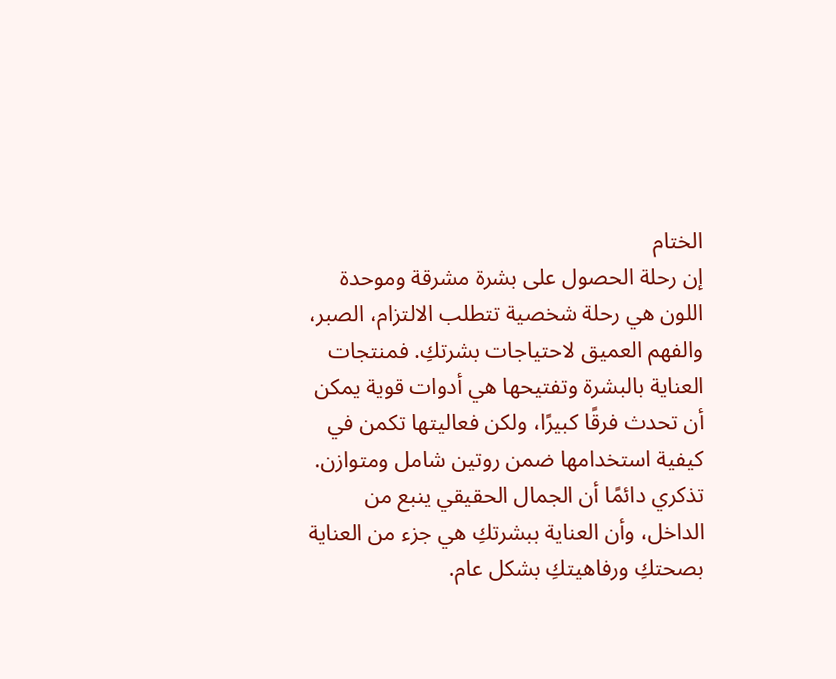الختام
إن رحلة الحصول على بشرة مشرقة وموحدة اللون هي رحلة شخصية تتطلب الالتزام، الصبر، والفهم العميق لاحتياجات بشرتكِ. فمنتجات العناية بالبشرة وتفتيحها هي أدوات قوية يمكن أن تحدث فرقًا كبيرًا، ولكن فعاليتها تكمن في كيفية استخدامها ضمن روتين شامل ومتوازن. تذكري دائمًا أن الجمال الحقيقي ينبع من الداخل، وأن العناية ببشرتكِ هي جزء من العناية بصحتكِ ورفاهيتكِ بشكل عام.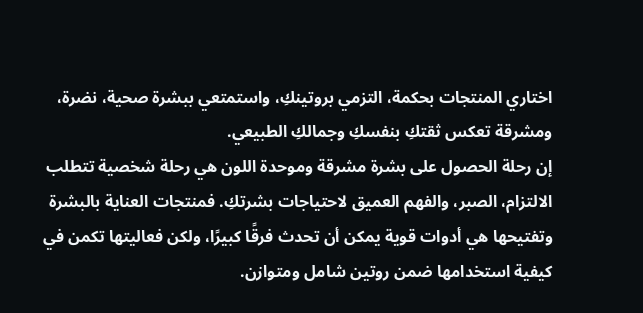اختاري المنتجات بحكمة، التزمي بروتينكِ، واستمتعي ببشرة صحية، نضرة، ومشرقة تعكس ثقتكِ بنفسكِ وجمالكِ الطبيعي.
إن رحلة الحصول على بشرة مشرقة وموحدة اللون هي رحلة شخصية تتطلب الالتزام، الصبر، والفهم العميق لاحتياجات بشرتكِ. فمنتجات العناية بالبشرة وتفتيحها هي أدوات قوية يمكن أن تحدث فرقًا كبيرًا، ولكن فعاليتها تكمن في كيفية استخدامها ضمن روتين شامل ومتوازن.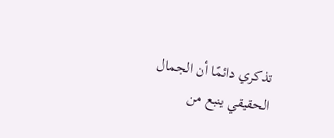تذكري دائمًا أن الجمال الحقيقي ينبع من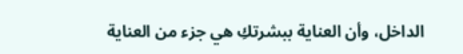الداخل، وأن العناية ببشرتكِ هي جزء من العناية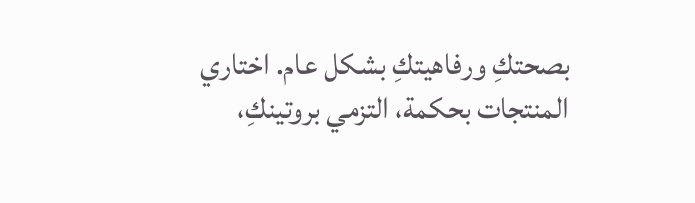بصحتكِ ورفاهيتكِ بشكل عام. اختاري المنتجات بحكمة، التزمي بروتينكِ،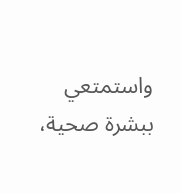واستمتعي ببشرة صحية،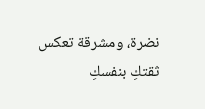نضرة، ومشرقة تعكس ثقتكِ بنفسكِ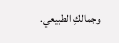وجمالكِ الطبيعي.